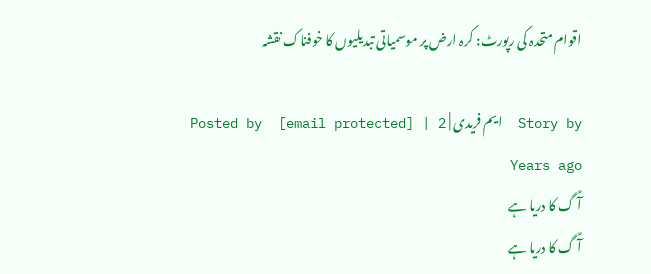اقوام متحدہ کی رپورٹ: کرہ ارض پر موسمیاتی تبدیلیوں کا خوفناک نقشہ

Story by  ایم فریدی | Posted by  [email protected] | 2 Years ago
آؑ گ کا دریا ہے
آؑ گ کا دریا ہے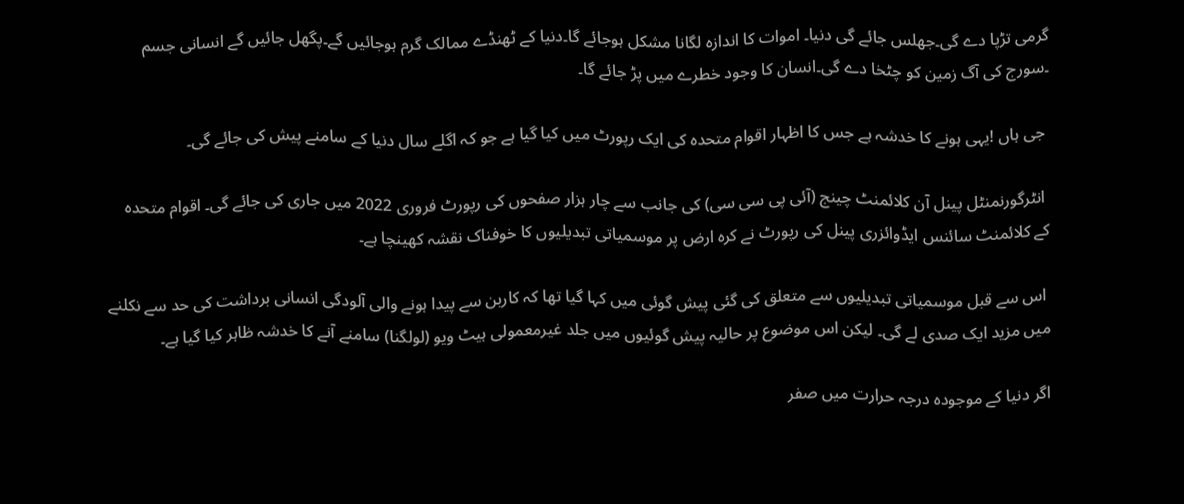گرمی تڑپا دے گی۔جھلس جائے گی دنیا۔ اموات کا اندازہ لگانا مشکل ہوجائے گا۔دنیا کے ٹھنڈے ممالک گرم ہوجائیں گے۔پگھل جائیں گے انسانی جسم ۔سورج کی آگ زمین کو چٹخا دے گی۔انسان کا وجود خطرے میں پڑ جائے گا۔

 جی ہاں !یہی ہونے کا خدشہ ہے جس کا اظہار اقوام متحدہ کی ایک رپورٹ میں کیا گیا ہے جو کہ اگلے سال دنیا کے سامنے پیش کی جائے گی۔

 انٹرگورنمنٹل پینل آن کلائمنٹ چینج (آئی پی سی سی) کی جانب سے چار ہزار صفحوں کی رپورٹ فروری 2022 میں جاری کی جائے گی۔ اقوام متحدہ کے کلائمنٹ سائنس ایڈوائزری پینل کی رپورٹ نے کرہ ارض پر موسمیاتی تبدیلیوں کا خوفناک نقشہ کھینچا ہے۔

 اس سے قبل موسمیاتی تبدیلیوں سے متعلق کی گئی پیش گوئی میں کہا گیا تھا کہ کاربن سے پیدا ہونے والی آلودگی انسانی برداشت کی حد سے نکلنے میں مزید ایک صدی لے گی۔ لیکن اس موضوع پر حالیہ پیش گوئیوں میں جلد غیرمعمولی ہیٹ ویو (لولگنا) سامنے آنے کا خدشہ ظاہر کیا گیا ہے۔

اگر دنیا کے موجودہ درجہ حرارت میں صفر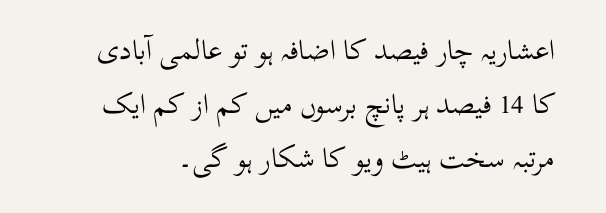اعشاریہ چار فیصد کا اضافہ ہو تو عالمی آبادی کا 14 فیصد ہر پانچ برسوں میں کم از کم ایک مرتبہ سخت ہیٹ ویو کا شکار ہو گی۔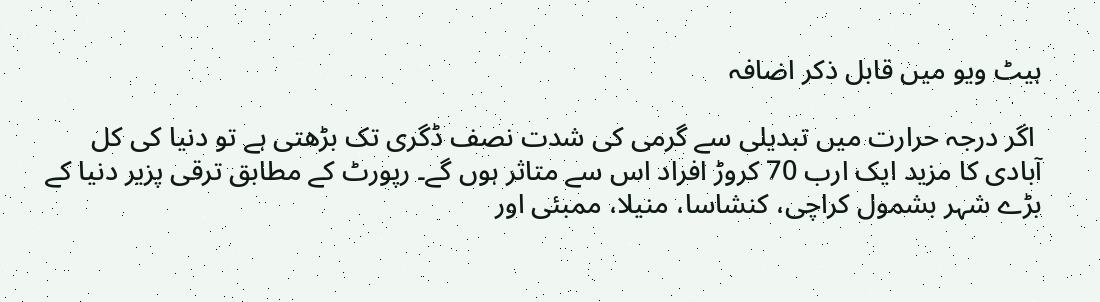ہیٹ ویو میں قابل ذکر اضافہ

 اگر درجہ حرارت میں تبدیلی سے گرمی کی شدت نصف ڈگری تک بڑھتی ہے تو دنیا کی کل آبادی کا مزید ایک ارب 70 کروڑ افراد اس سے متاثر ہوں گے۔ رپورٹ کے مطابق ترقی پزیر دنیا کے بڑے شہر بشمول کراچی، کنشاسا، منیلا، ممبئی اور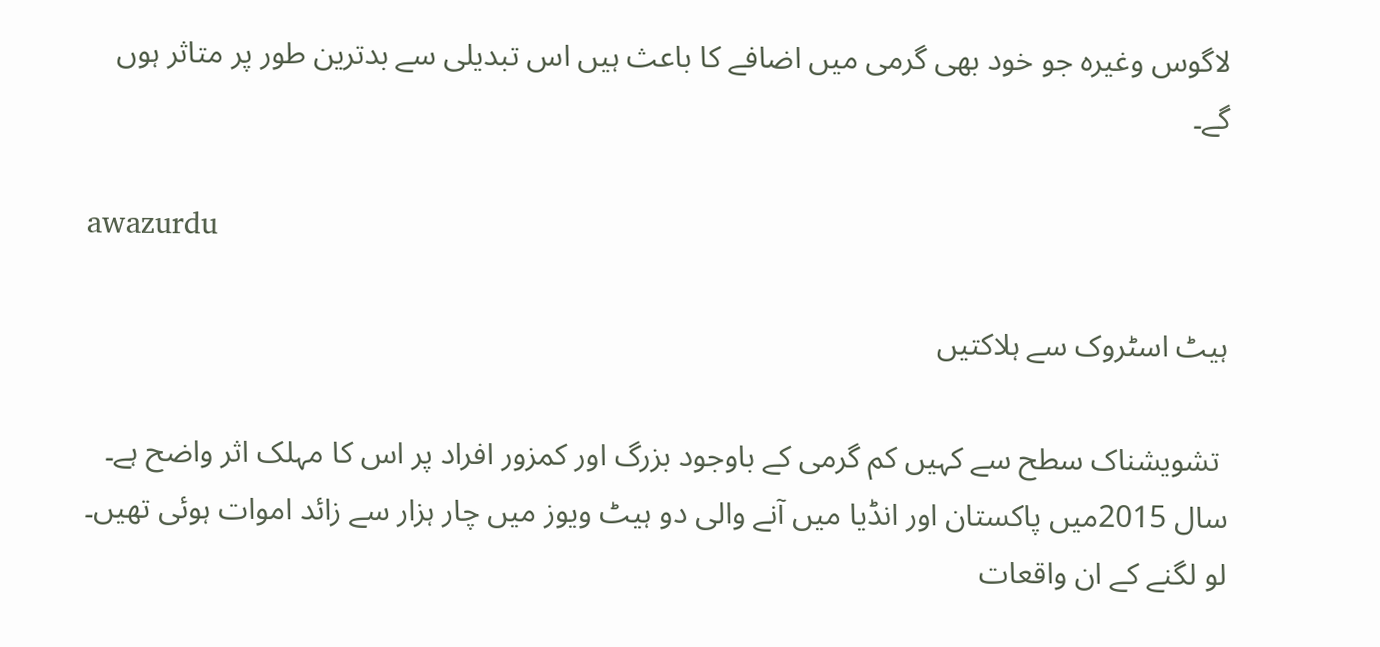لاگوس وغیرہ جو خود بھی گرمی میں اضافے کا باعث ہیں اس تبدیلی سے بدترین طور پر متاثر ہوں گے۔

awazurdu

ہیٹ اسٹروک سے ہلاکتیں

 تشویشناک سطح سے کہیں کم گرمی کے باوجود بزرگ اور کمزور افراد پر اس کا مہلک اثر واضح ہے۔ سال 2015میں پاکستان اور انڈیا میں آنے والی دو ہیٹ ویوز میں چار ہزار سے زائد اموات ہوئی تھیں۔ لو لگنے کے ان واقعات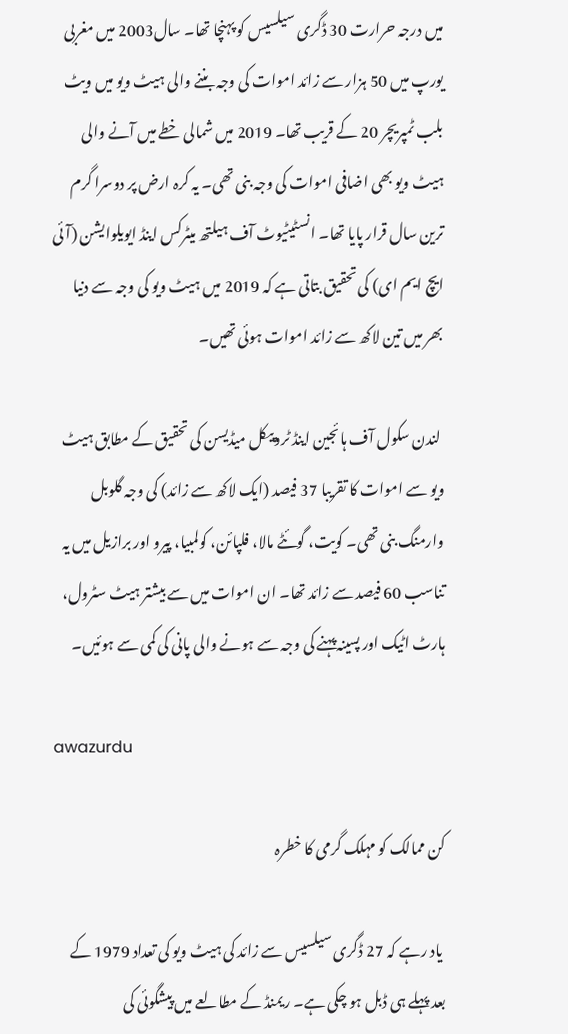میں درجہ حرارت 30 ڈگری سیلسیس کو پہنچا تھا۔ سال2003 میں مغربی یورپ میں 50 ہزار سے زائد اموات کی وجہ بننے والی ہیٹ ویو میں ویٹ بلب ٹمپریچر 20 کے قریب تھا۔ 2019 میں شمالی خطے میں آنے والی ہیٹ ویو بھی اضافی اموات کی وجہ بنی تھی۔ یہ کرہ ارض پر دوسرا گرم ترین سال قرار پایا تھا۔ انسٹیٹیوٹ آف ہیلتھ میٹرکس اینڈ ایویلوایشن (آئی ایچ ایم ای) کی تحقیق بتاتی ہے کہ 2019 میں ہیٹ ویو کی وجہ سے دنیا بھر میں تین لاکھ سے زائد اموات ہوئی تھیں۔

 لندن سکول آف ہائجین اینڈ ٹروپیکل میڈیسن کی تحقیق کے مطابق ہیٹ ویو سے اموات کا تقریبا 37 فیصد (ایک لاکھ سے زائد) کی وجہ گلوبل وارمنگ بنی تھی۔ کویت، گوئٹے مالا، فلپائن، کولمبیا، پیرو اور برازیل میں یہ تناسب 60 فیصد سے زائد تھا۔ ان اموات میں سے بیشتر ہیٹ سٹرول، ہارٹ اٹیک اور پسینہ پہنے کی وجہ سے ہونے والی پانی کی کمی سے ہوئیں۔

awazurdu

کن ممالک کو مہلک گرمی کا خطرہ

 یاد رہے کہ 27 ڈگری سیلسیس سے زائد کی ہیٹ ویو کی تعداد 1979 کے بعد پہلے ہی ڈبل ہو چکی ہے۔ ریمنڈ کے مطالعے میں پیشگوئی کی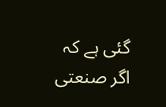گئی ہے کہ اگر صنعتی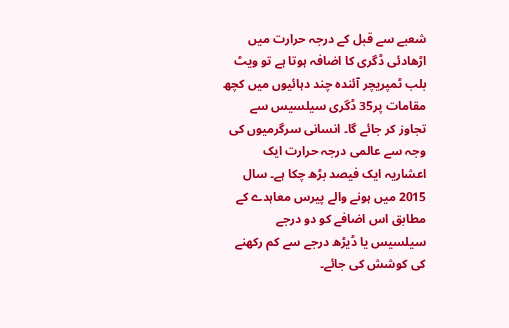شعبے سے قبل کے درجہ حرارت میں اڑھادئی ڈگری کا اضافہ ہوتا ہے تو ویٹ بلب ٹمپریچر آئندہ چند دہائیوں میں کچھ مقامات پر35 ڈگری سیلسیس سے تجاوز کر جائے گا۔ انسانی سرگرمیوں کی وجہ سے عالمی درجہ حرارت ایک اعشاریہ ایک فیصد بڑھ چکا ہے۔ سال 2015 میں ہونے والے پیرس معاہدے کے مطابق اس اضافے کو دو درجے سیلسیس یا ڈیڑھ درجے سے کم رکھنے کی کوشش کی جائے۔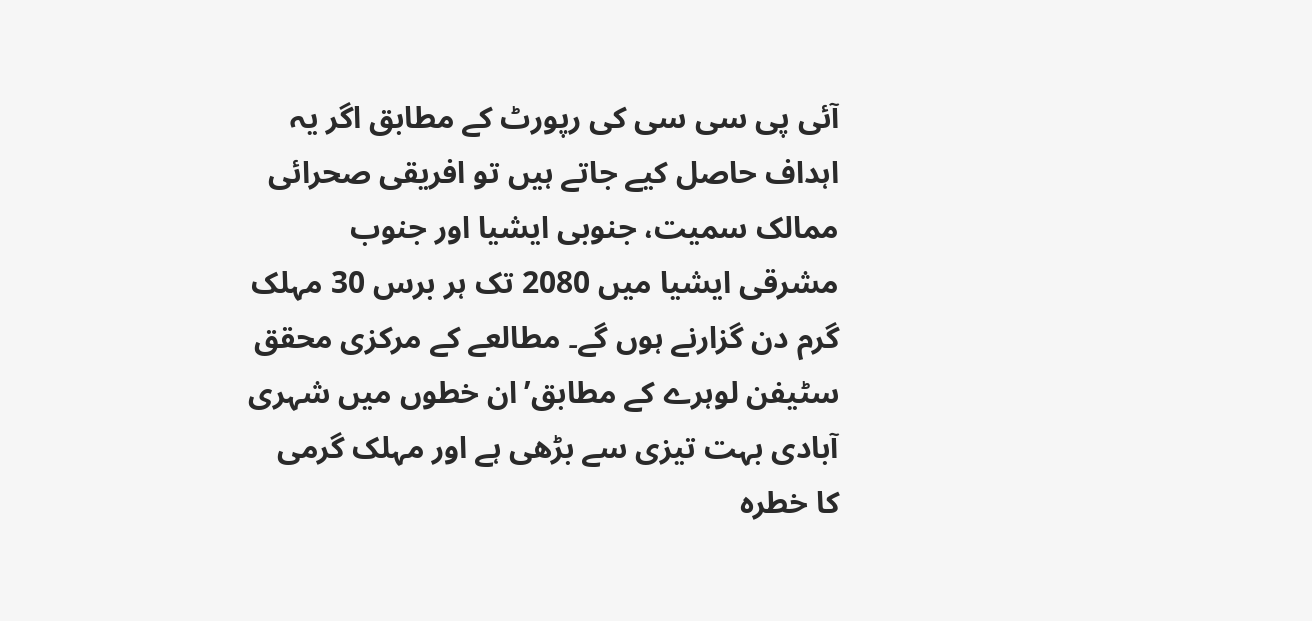آئی پی سی سی کی رپورٹ کے مطابق اگر یہ اہداف حاصل کیے جاتے ہیں تو افریقی صحرائی ممالک سمیت، جنوبی ایشیا اور جنوب مشرقی ایشیا میں 2080 تک ہر برس 30 مہلک گرم دن گزارنے ہوں گے۔ مطالعے کے مرکزی محقق سٹیفن لوہرے کے مطابق’ان خطوں میں شہری آبادی بہت تیزی سے بڑھی ہے اور مہلک گرمی کا خطرہ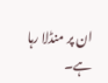ان پر منڈلا رہا ہے۔